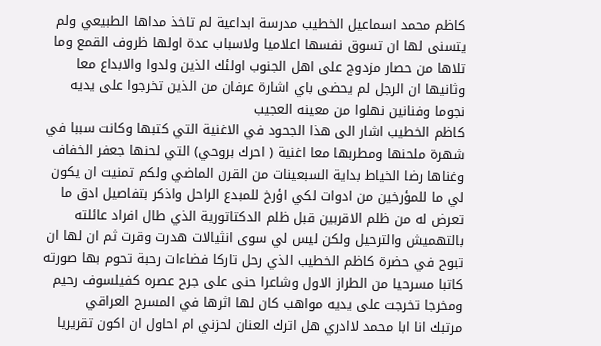كاظم محمد اسماعيل الخطيب مدرسة ابداعية لم تاخذ مداها الطبيعي ولم يتسنى لها ان تسوق نفسها اعلاميا ولاسباب عدة اولها ظروف القمع وما تلاها من حصار مزدوج على اهل الجنوب اولئك الذين ولدوا والابداع معا وثانيها ان الرجل لم يحضى باي اشارة عرفان من الذين تخرجوا على يديه نجوما وفنانين نهلوا من معينه العجيب
كاظم الخطيب اشار الى هذا الجحود في الاغنية التي كتبها وكانت سببا في شهرة ملحنها ومطربها معا اغنية ( احرك بروحي) التي لحنها جعفر الخفاف وغناها رضا الخياط بداية السبعينات من القرن الماضي ولكم تمنيت ان يكون لي ما للمؤرخين من ادوات لكي اؤرخ للمبدع الراحل واذكر بتفاصيل ادق ما تعرض له من ظلم الاقربين قبل ظلم الدكتاتورية الذي طال افراد عائلته بالتهميش والترحيل ولكن ليس لي سوى انثيالات هدرت وقرت ثم ان لها ان تبوح في حضرة كاظم الخطيب الذي رحل تاركا فضاءات رحبة تحوم بها صورته كاتبا مسرحيا من الطراز الاول وشاعرا حنى على جرح عصره كفيلسوف رحيم ومخرجا تخرجت على يديه مواهب كان لها اثرها في المسرح العراقي
مرتبك انا ابا محمد لاادري هل اترك العنان لحزني ام احاول ان اكون تقريريا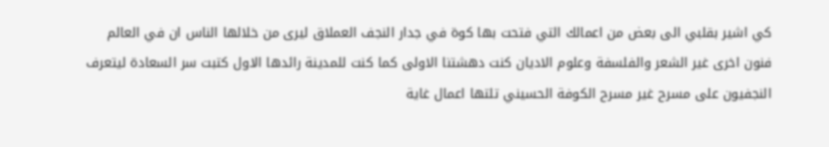كي اشير بقلبي الى بعض من اعمالك التي فتحت بها كوة في جدار النجف العملاق ليرى من خلالها الناس ان في العالم فنون اخرى غير الشعر والفلسفة وعلوم الاديان كنت دهشتنا الاولى كما كنت للمدينة رائدها الاول كتبت سر السعادة ليتعرف النجفيون على مسرح غير مسرح الكوفة الحسيني تلتها اعمال غاية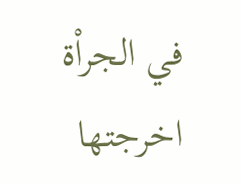في الجراْة اخرجتها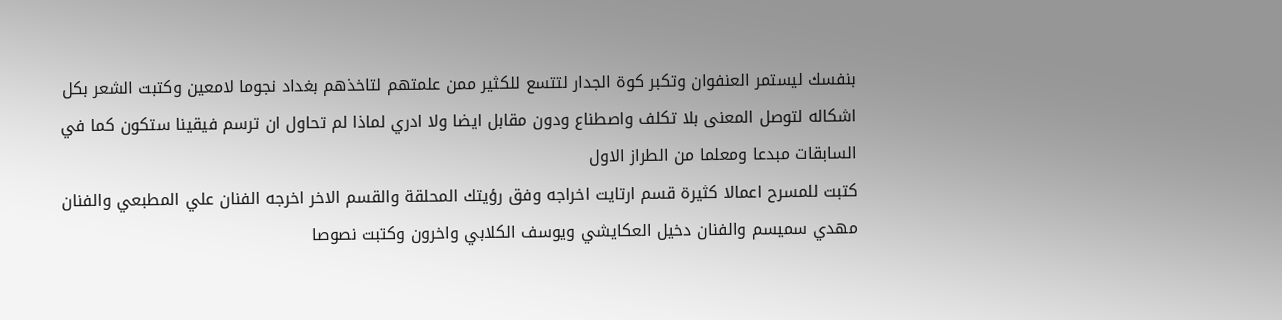بنفسك ليستمر العنفوان وتكبر كوة الجدار لتتسع للكثير ممن علمتهم لتاخذهم بغداد نجوما لامعين وكتبت الشعر بكل اشكاله لتوصل المعنى بلا تكلف واصطناع ودون مقابل ايضا ولا ادري لماذا لم تحاول ان ترسم فيقينا ستكون كما في السابقات مبدعا ومعلما من الطراز الاول
كتبت للمسرح اعمالا كثيرة قسم ارتايت اخراجه وفق رؤيتك المحلقة والقسم الاخر اخرجه الفنان علي المطبعي والفنان مهدي سميسم والفنان دخيل العكايشي ويوسف الكلابي واخرون وكتبت نصوصا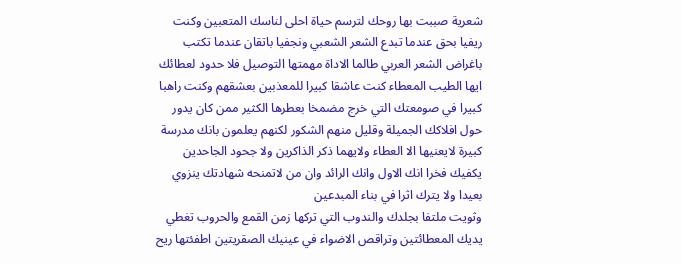شعرية صببت بها روحك لترسم حياة احلى لناسك المتعبين وكنت ريفيا بحق عندما تبدع الشعر الشعبي ونجفيا باتقان عندما تكتب باغراض الشعر العربي طالما الاداة مهمتها التوصيل فلا حدود لعطائك ايها الطيب المعطاء كنت عاشقا كبيرا للمعذبين بعشقهم وكنت راهبا كبيرا في صومعتك التي خرج مضمخا بعطرها الكثير ممن كان يدور حول افلاكك الجميلة وقليل منهم الشكور لكنهم يعلمون بانك مدرسة كبيرة لايعنيها الا العطاء ولايهما ذكر الذاكرين ولا جحود الجاحدين
يكفيك فخرا انك الاول وانك الرائد وان من لاتمنحه شهادتك ينزوي بعيدا ولا يترك اثرا في بناء المبدعين
وثويت ملتفا بجلدك والندوب التي تركها زمن القمع والحروب تغطي يديك المعطائتين وتراقص الاضواء في عينيك الصقريتين اطفئتها ريح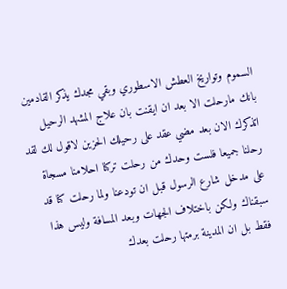السموم وتواريخ العطش الاسطوري وبقي مجدك يذكر القادمين بانك مارحلت الا بعد ان ايقنت بان علاج المشهد الرحيل
اتذكرك الان بعد مضي عقد على رحيلك الحزين لاقول لك لقد رحلنا جميعا فلست وحدك من رحلت تركنا احلامنا مسجاة على مدخل شارع الرسول قبل ان تودعنا ولما رحلت كنا قد سبقناك ولكن باختلاف الجهات وبعد المسافة وليس هذا فقط بل ان المدينة برمتها رحلت بعدك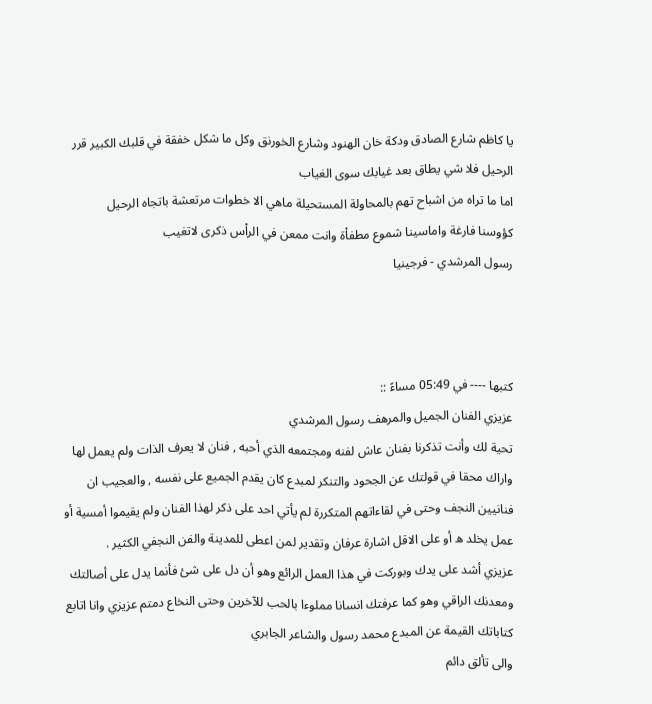يا كاظم شارع الصادق ودكة خان الهنود وشارع الخورنق وكل ما شكل خفقة في قلبك الكبير قرر الرحيل فلا شي يطاق بعد غيابك سوى الغياب
اما ما تراه من اشباح تهم بالمحاولة المستحيلة ماهي الا خطوات مرتعشة باتجاه الرحيل
كؤوسنا فارغة واماسينا شموع مطفاْة وانت ممعن في الراْس ذكرى لاتغيب
رسول المرشدي - فرجينيا



كتبها ---- في 05:49 مساءً ::
عزيزي الفنان الجميل والمرهف رسول المرشدي
تحية لك وأنت تذكرنا بفنان عاش لفنه ومجتمعه الذي أحبه , فنان لا يعرف الذات ولم يعمل لها واراك محقا في قولتك عن الجحود والتنكر لمبدع كان يقدم الجميع على نفسه , والعجيب ان فنانيين النجف وحتى في لقاءاتهم المتكررة لم يأتي احد على ذكر لهذا الفنان ولم يقيموا أمسية أو عمل يخلد ه أو على الاقل اشارة عرفان وتقدير لمن اعطى للمدينة والفن النجفي الكثير .
عزيزي أشد على يدك وبوركت في هذا العمل الرائع وهو أن دل على شئ فأنما يدل على أصالتك ومعدنك الراقي وهو كما عرفتك انسانا مملوءا بالحب للآخرين وحتى النخاع دمتم عزيزي وانا اتابع كتاباتك القيمة عن المبدع محمد رسول والشاعر الجابري
والى تألق دائم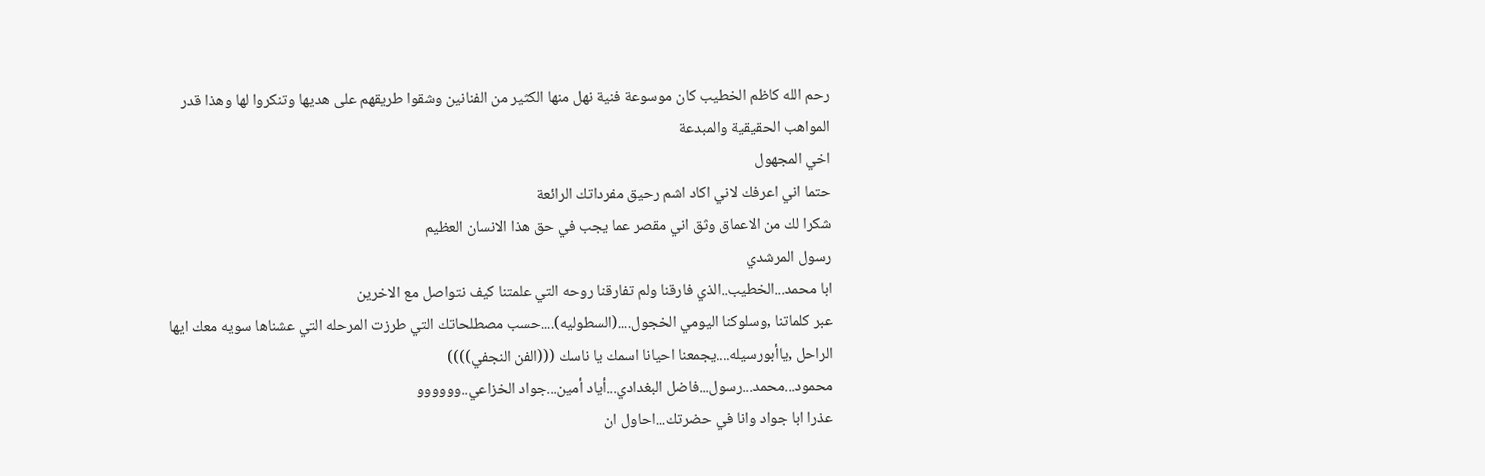رحم الله كاظم الخطيب كان موسوعة فنية نهل منها الكثير من الفنانين وشقوا طريقهم على هديها وتنكروا لها وهذا قدر المواهب الحقيقية والمبدعة
اخي المجهول
حتما اني اعرفك لاني اكاد اشم رحيق مفرداتك الرائعة
شكرا لك من الاعماق وثق اني مقصر عما يجب في حق هذا الانسان العظيم
رسول المرشدي
ابا محمد...الخطيب..الذي فارقنا ولم تفارقنا روحه التي علمتنا كيف نتواصل مع الاخرين
عبر كلماتنا ,وسلوكنا اليومي الخجول....(السطوليه)....حسب مصطلحاتك التي طرزت المرحله التي عشناها سويه معك ايها الراحل ,ياأبورسيله....يجمعنا احيانا اسمك يا ناسك (((الفن النجفي))))
محمود...محمد...رسول...فاضل البغدادي...أياد أمين...جواد الخزاعي..وووووو
عذرا ابا جواد وانا في حضرتك...احاول ان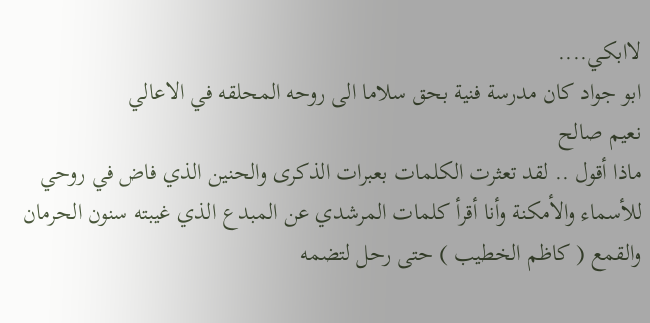لاابكي....
ابو جواد كان مدرسة فنية بحق سلاما الى روحه المحلقه في الاعالي
نعيم صالح
ماذا أقول .. لقد تعثرت الكلمات بعبرات الذكرى والحنين الذي فاض في روحي للأسماء والأمكنة وأنا أقرأ كلمات المرشدي عن المبدع الذي غيبته سنون الحرمان والقمع ( كاظم الخطيب ) حتى رحل لتضمه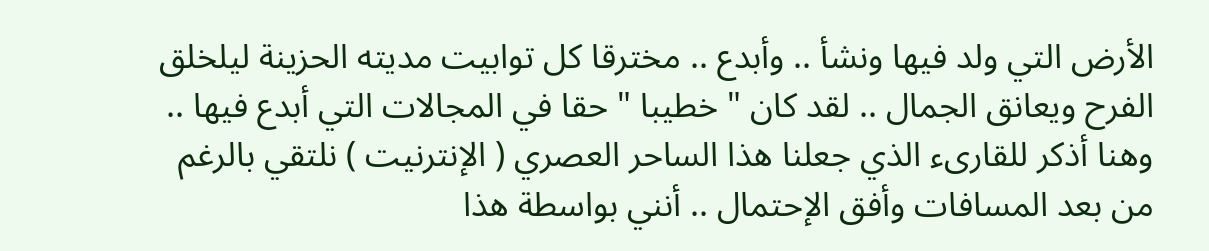الأرض التي ولد فيها ونشأ .. وأبدع .. مخترقا كل توابيت مديته الحزينة ليلخلق الفرح ويعانق الجمال .. لقد كان " خطيبا " حقا في المجالات التي أبدع فيها .. وهنا أذكر للقارىء الذي جعلنا هذا الساحر العصري ( الإنترنيت ) نلتقي بالرغم من بعد المسافات وأفق الإحتمال .. أنني بواسطة هذا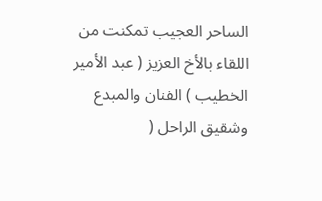الساحر العجيب تمكنت من اللقاء بالأخ العزيز ( عبد الأمير الخطيب ) الفنان والمبدع وشقيق الراحل (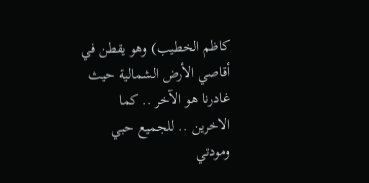كاظم الخطيب) وهو يقطن في أقاصي الأرض الشمالية حيث غادرنا هو الآخر .. كما الاخرين .. للجميع حبي ومودتي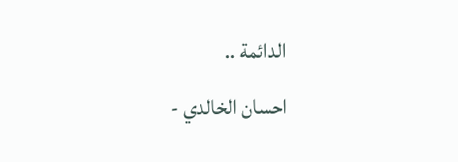الدائمة ..
احسان الخالدي -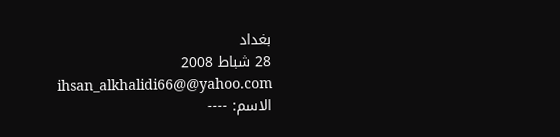بغداد
28 شباط 2008
ihsan_alkhalidi66@@yahoo.com
الاسم: ----